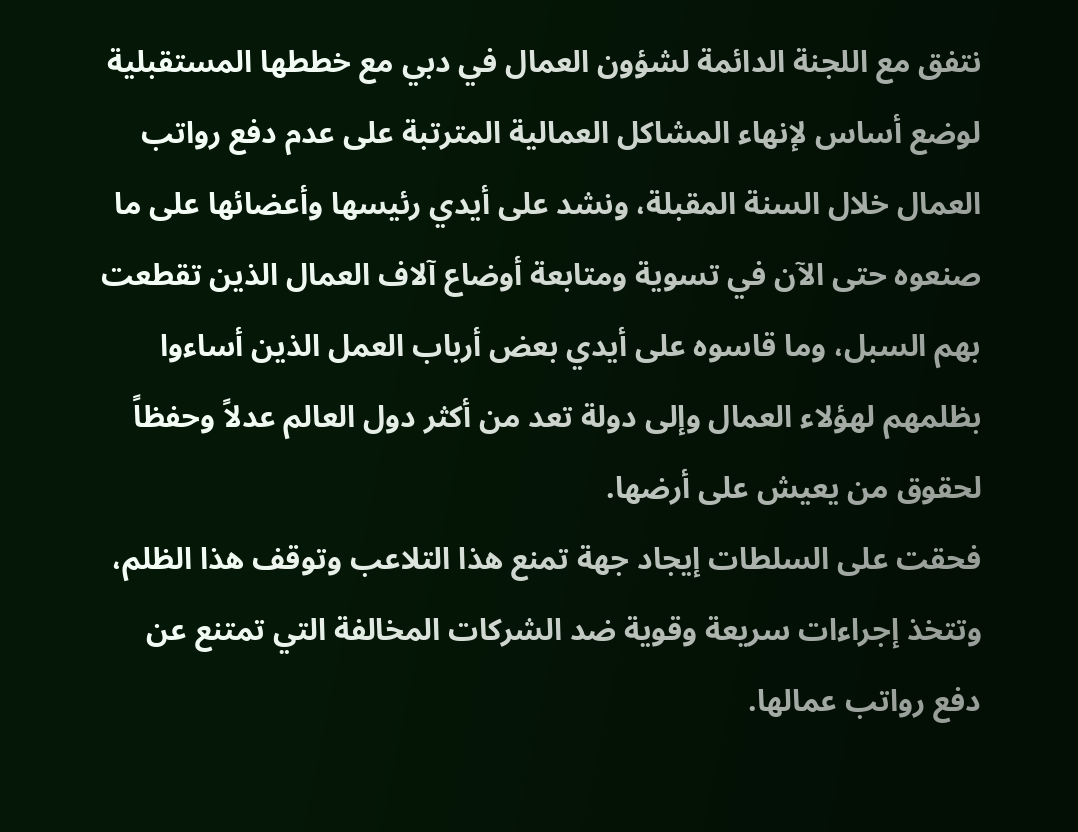نتفق مع اللجنة الدائمة لشؤون العمال في دبي مع خططها المستقبلية لوضع أساس لإنهاء المشاكل العمالية المترتبة على عدم دفع رواتب العمال خلال السنة المقبلة، ونشد على أيدي رئيسها وأعضائها على ما صنعوه حتى الآن في تسوية ومتابعة أوضاع آلاف العمال الذين تقطعت بهم السبل، وما قاسوه على أيدي بعض أرباب العمل الذين أساءوا بظلمهم لهؤلاء العمال وإلى دولة تعد من أكثر دول العالم عدلاً وحفظاً لحقوق من يعيش على أرضها.
فحقت على السلطات إيجاد جهة تمنع هذا التلاعب وتوقف هذا الظلم، وتتخذ إجراءات سريعة وقوية ضد الشركات المخالفة التي تمتنع عن دفع رواتب عمالها.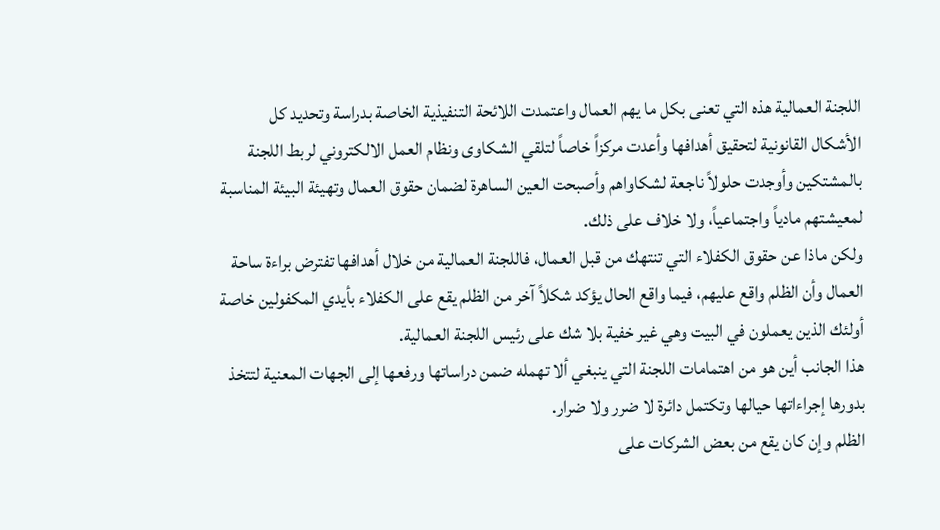اللجنة العمالية هذه التي تعنى بكل ما يهم العمال واعتمدت اللائحة التنفيذية الخاصة بدراسة وتحديد كل الأشكال القانونية لتحقيق أهدافها وأعدت مركزاً خاصاً لتلقي الشكاوى ونظام العمل الالكتروني لربط اللجنة بالمشتكين وأوجدت حلولاً ناجعة لشكاواهم وأصبحت العين الساهرة لضمان حقوق العمال وتهيئة البيئة المناسبة لمعيشتهم مادياً واجتماعياً، ولا خلاف على ذلك.
ولكن ماذا عن حقوق الكفلاء التي تنتهك من قبل العمال، فاللجنة العمالية من خلال أهدافها تفترض براءة ساحة العمال وأن الظلم واقع عليهم، فيما واقع الحال يؤكد شكلاً آخر من الظلم يقع على الكفلاء بأيدي المكفولين خاصة أولئك الذين يعملون في البيت وهي غير خفية بلا شك على رئيس اللجنة العمالية.
هذا الجانب أين هو من اهتمامات اللجنة التي ينبغي ألا تهمله ضمن دراساتها ورفعها إلى الجهات المعنية لتتخذ بدورها إجراءاتها حيالها وتكتمل دائرة لا ضرر ولا ضرار.
الظلم وإن كان يقع من بعض الشركات على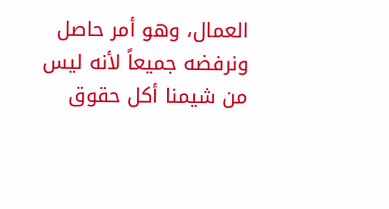العمال، وهو أمر حاصل ونرفضه جميعاً لأنه ليس من شيمنا أكل حقوق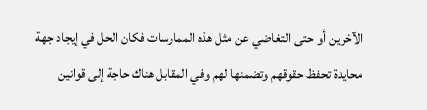الآخرين أو حتى التغاضي عن مثل هذه الممارسات فكان الحل في إيجاد جهة محايدة تحفظ حقوقهم وتضمنها لهم وفي المقابل هناك حاجة إلى قوانين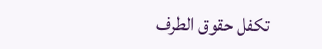تكفل حقوق الطرف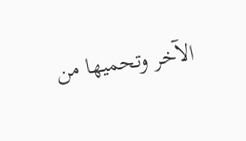الآخر وتحميها من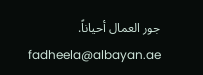جور العمال أحياناً.
fadheela@albayan.ae